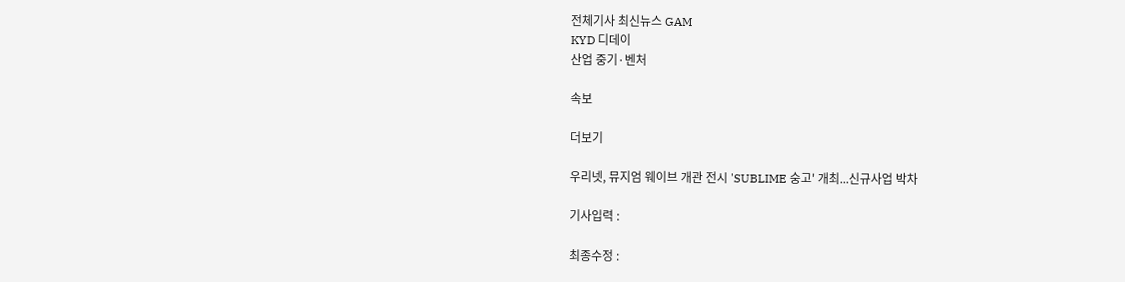전체기사 최신뉴스 GAM
KYD 디데이
산업 중기·벤처

속보

더보기

우리넷, 뮤지엄 웨이브 개관 전시 'SUBLIME 숭고' 개최...신규사업 박차

기사입력 :

최종수정 :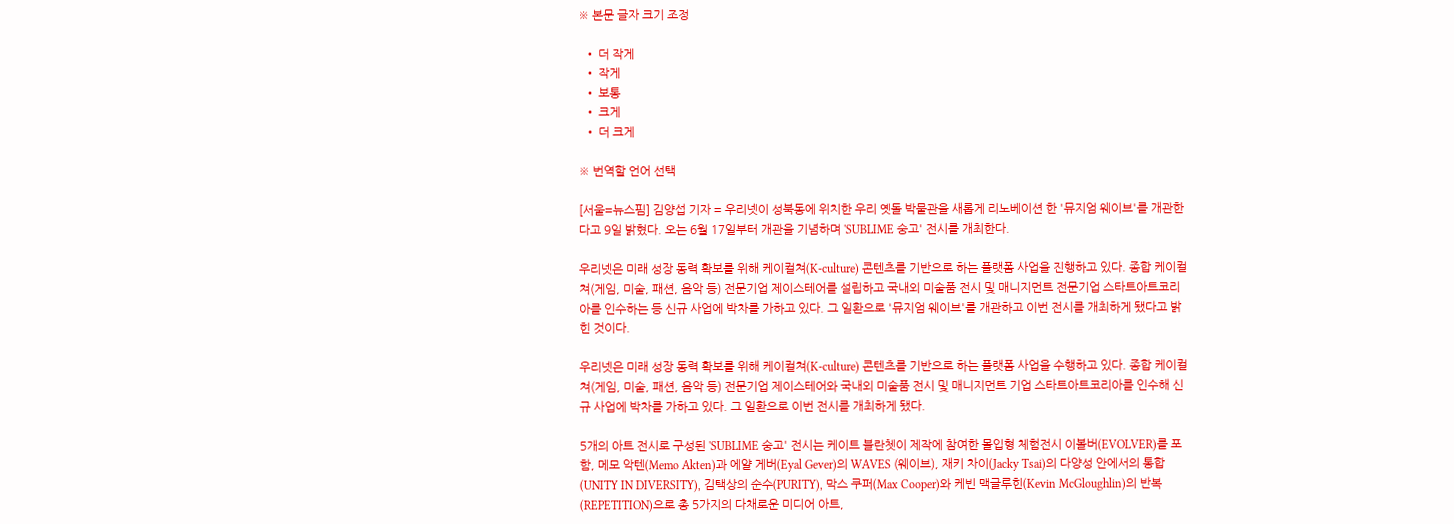※ 본문 글자 크기 조정

  • 더 작게
  • 작게
  • 보통
  • 크게
  • 더 크게

※ 번역할 언어 선택

[서울=뉴스핌] 김양섭 기자 = 우리넷이 성북동에 위치한 우리 옛돌 박물관을 새롭게 리노베이션 한 '뮤지엄 웨이브'를 개관한다고 9일 밝혔다. 오는 6월 17일부터 개관을 기념하며 'SUBLIME 숭고' 전시를 개최한다.

우리넷은 미래 성장 동력 확보를 위해 케이컬쳐(K-culture) 콘텐츠를 기반으로 하는 플랫폼 사업을 진행하고 있다. 종합 케이컬쳐(게임, 미술, 패션, 음악 등) 전문기업 제이스테어를 설립하고 국내외 미술품 전시 및 매니지먼트 전문기업 스타트아트코리아를 인수하는 등 신규 사업에 박차를 가하고 있다. 그 일환으로 '뮤지엄 웨이브'를 개관하고 이번 전시를 개최하게 됐다고 밝힌 것이다.

우리넷은 미래 성장 동력 확보를 위해 케이컬쳐(K-culture) 콘텐츠를 기반으로 하는 플랫폼 사업을 수행하고 있다. 종합 케이컬쳐(게임, 미술, 패션, 음악 등) 전문기업 제이스테어와 국내외 미술품 전시 및 매니지먼트 기업 스타트아트코리아를 인수해 신규 사업에 박차를 가하고 있다. 그 일환으로 이번 전시를 개최하게 됐다.

5개의 아트 전시로 구성된 'SUBLIME 숭고' 전시는 케이트 블란쳇이 제작에 참여한 몰입형 체험전시 이볼버(EVOLVER)를 포함, 메모 악텐(Memo Akten)과 에얄 게버(Eyal Gever)의 WAVES (웨이브), 재키 차이(Jacky Tsai)의 다양성 안에서의 통합(UNITY IN DIVERSITY), 김택상의 순수(PURITY), 막스 쿠퍼(Max Cooper)와 케빈 맥글루힌(Kevin McGloughlin)의 반복(REPETITION)으로 총 5가지의 다채로운 미디어 아트,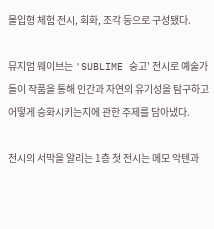몰입형 체험 전시, 회화, 조각 등으로 구성됐다.

뮤지엄 웨이브는 'SUBLIME 숭고' 전시로 예술가들이 작품을 통해 인간과 자연의 유기성을 탐구하고 어떻게 승화시키는지에 관한 주제를 담아냈다.

전시의 서막을 알리는 1층 첫 전시는 메모 악텐과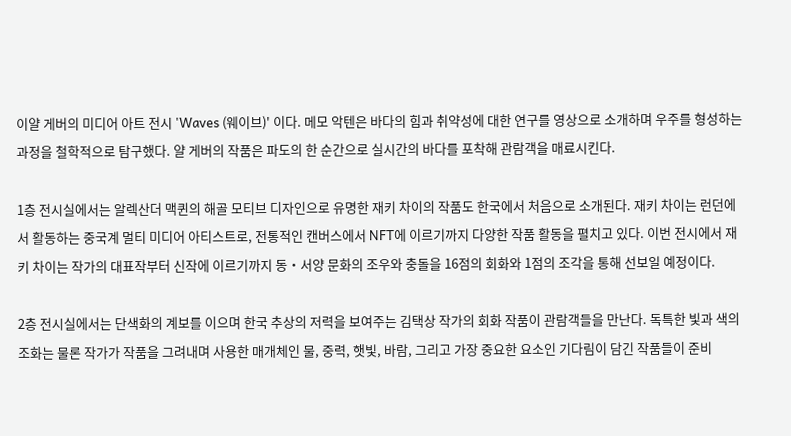이얄 게버의 미디어 아트 전시 'Waves (웨이브)' 이다. 메모 악텐은 바다의 힘과 취약성에 대한 연구를 영상으로 소개하며 우주를 형성하는 과정을 철학적으로 탐구했다. 얄 게버의 작품은 파도의 한 순간으로 실시간의 바다를 포착해 관람객을 매료시킨다.

1층 전시실에서는 알렉산더 맥퀸의 해골 모티브 디자인으로 유명한 재키 차이의 작품도 한국에서 처음으로 소개된다. 재키 차이는 런던에서 활동하는 중국계 멀티 미디어 아티스트로, 전통적인 캔버스에서 NFT에 이르기까지 다양한 작품 활동을 펼치고 있다. 이번 전시에서 재키 차이는 작가의 대표작부터 신작에 이르기까지 동‧서양 문화의 조우와 충돌을 16점의 회화와 1점의 조각을 통해 선보일 예정이다.

2층 전시실에서는 단색화의 계보를 이으며 한국 추상의 저력을 보여주는 김택상 작가의 회화 작품이 관람객들을 만난다. 독특한 빛과 색의 조화는 물론 작가가 작품을 그려내며 사용한 매개체인 물, 중력, 햇빛, 바람, 그리고 가장 중요한 요소인 기다림이 담긴 작품들이 준비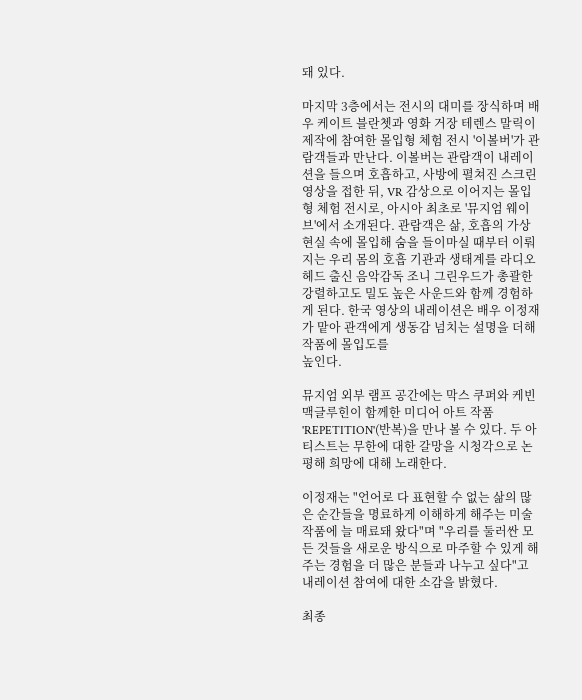돼 있다.

마지막 3층에서는 전시의 대미를 장식하며 배우 케이트 블란쳇과 영화 거장 테렌스 말릭이 제작에 참여한 몰입형 체험 전시 '이볼버'가 관람객들과 만난다. 이볼버는 관람객이 내레이션을 들으며 호흡하고, 사방에 펼쳐진 스크린 영상을 접한 뒤, VR 감상으로 이어지는 몰입형 체험 전시로, 아시아 최초로 '뮤지엄 웨이브'에서 소개된다. 관람객은 삶, 호흡의 가상 현실 속에 몰입해 숨을 들이마실 때부터 이뤄지는 우리 몸의 호흡 기관과 생태계를 라디오 헤드 출신 음악감독 조니 그린우드가 총괄한 강렬하고도 밀도 높은 사운드와 함께 경험하게 된다. 한국 영상의 내레이션은 배우 이정재가 맡아 관객에게 생동감 넘치는 설명을 더해 작품에 몰입도를
높인다.

뮤지엄 외부 램프 공간에는 막스 쿠퍼와 케빈 맥글루힌이 함께한 미디어 아트 작품 'REPETITION'(반복)을 만나 볼 수 있다. 두 아티스트는 무한에 대한 갈망을 시청각으로 논평해 희망에 대해 노래한다.

이정재는 "언어로 다 표현할 수 없는 삶의 많은 순간들을 명료하게 이해하게 해주는 미술 작품에 늘 매료돼 왔다"며 "우리를 둘러싼 모든 것들을 새로운 방식으로 마주할 수 있게 해주는 경험을 더 많은 분들과 나누고 싶다"고 내레이션 참여에 대한 소감을 밝혔다.

최종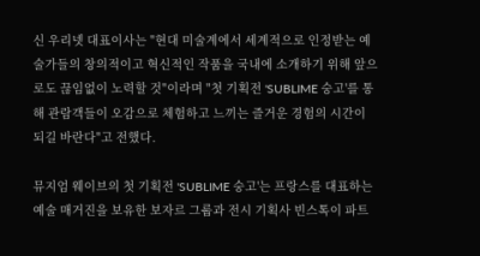신 우리넷 대표이사는 "현대 미술계에서 세계적으로 인정받는 예술가들의 창의적이고 혁신적인 작품을 국내에 소개하기 위해 앞으로도 끊임없이 노력할 것"이라며 "첫 기획전 'SUBLIME 숭고'를 통해 관람객들이 오감으로 체험하고 느끼는 즐거운 경험의 시간이 되길 바란다"고 전했다.

뮤지엄 웨이브의 첫 기획전 'SUBLIME 숭고'는 프랑스를 대표하는 예술 매거진을 보유한 보자르 그룹과 전시 기획사 빈스톡이 파트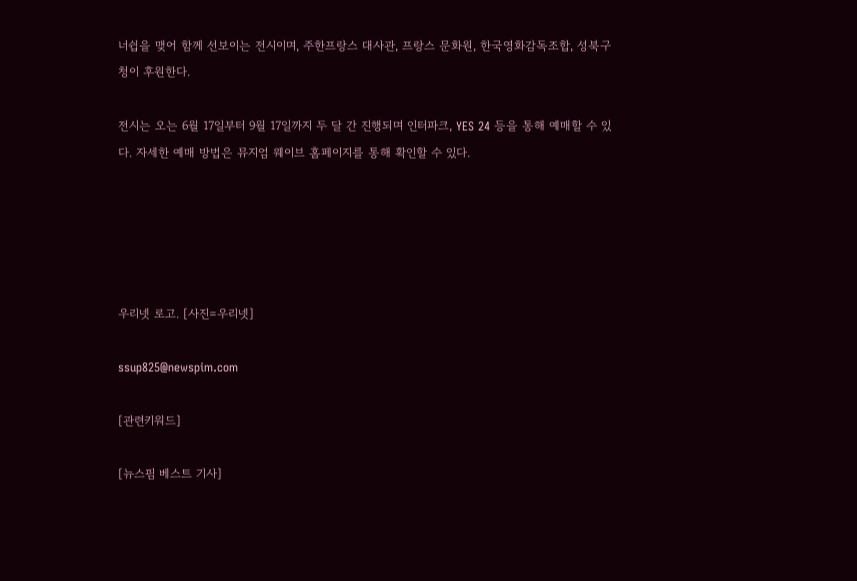너쉽을 맺어 함께 선보이는 전시이며, 주한프랑스 대사관, 프랑스 문화원, 한국영화감독조합, 성북구청이 후원한다.

전시는 오는 6월 17일부터 9월 17일까지 두 달 간 진행되며 인터파크, YES 24 등을 통해 예매할 수 있다. 자세한 예매 방법은 뮤지엄 웨이브 홈페이지를 통해 확인할 수 있다.





우리넷 로고. [사진=우리넷]

ssup825@newspim.com

[관련키워드]

[뉴스핌 베스트 기사]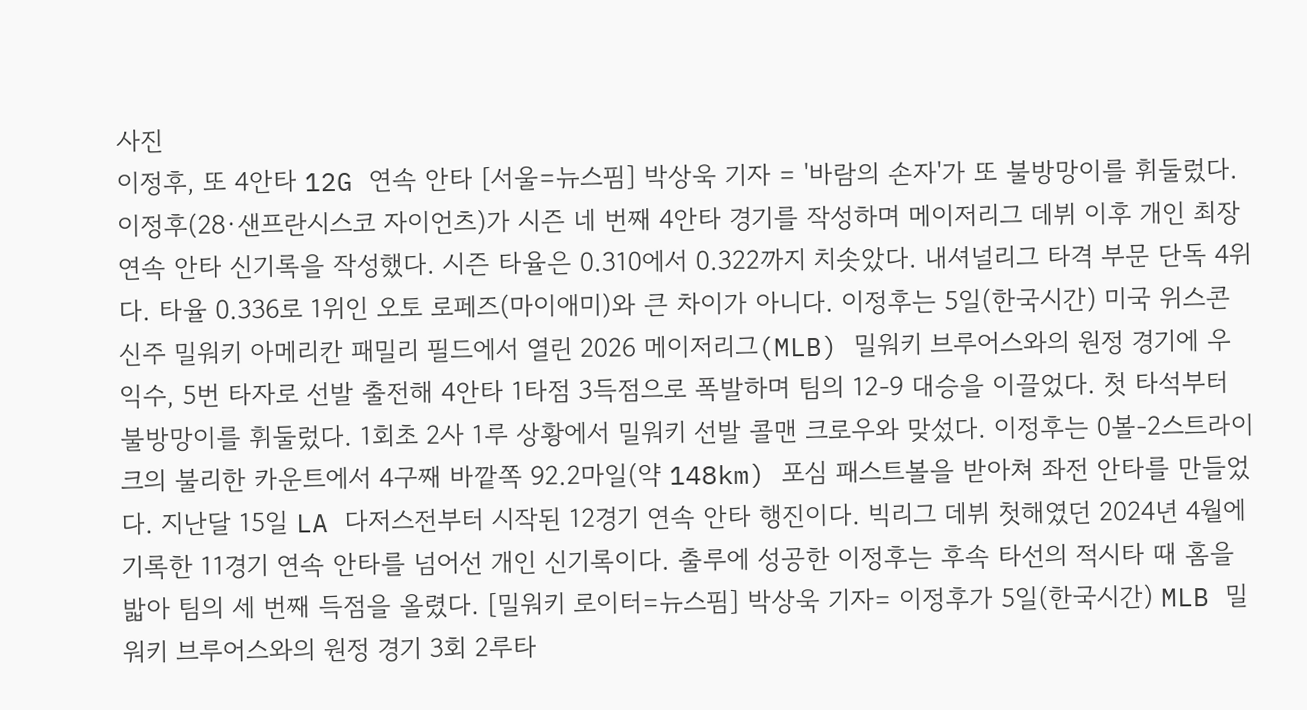사진
이정후, 또 4안타 12G 연속 안타 [서울=뉴스핌] 박상욱 기자 = '바람의 손자'가 또 불방망이를 휘둘렀다. 이정후(28·샌프란시스코 자이언츠)가 시즌 네 번째 4안타 경기를 작성하며 메이저리그 데뷔 이후 개인 최장 연속 안타 신기록을 작성했다. 시즌 타율은 0.310에서 0.322까지 치솟았다. 내셔널리그 타격 부문 단독 4위다. 타율 0.336로 1위인 오토 로페즈(마이애미)와 큰 차이가 아니다. 이정후는 5일(한국시간) 미국 위스콘신주 밀워키 아메리칸 패밀리 필드에서 열린 2026 메이저리그(MLB) 밀워키 브루어스와의 원정 경기에 우익수, 5번 타자로 선발 출전해 4안타 1타점 3득점으로 폭발하며 팀의 12-9 대승을 이끌었다. 첫 타석부터 불방망이를 휘둘렀다. 1회초 2사 1루 상황에서 밀워키 선발 콜맨 크로우와 맞섰다. 이정후는 0볼-2스트라이크의 불리한 카운트에서 4구째 바깥쪽 92.2마일(약 148km) 포심 패스트볼을 받아쳐 좌전 안타를 만들었다. 지난달 15일 LA 다저스전부터 시작된 12경기 연속 안타 행진이다. 빅리그 데뷔 첫해였던 2024년 4월에 기록한 11경기 연속 안타를 넘어선 개인 신기록이다. 출루에 성공한 이정후는 후속 타선의 적시타 때 홈을 밟아 팀의 세 번째 득점을 올렸다. [밀워키 로이터=뉴스핌] 박상욱 기자= 이정후가 5일(한국시간) MLB 밀워키 브루어스와의 원정 경기 3회 2루타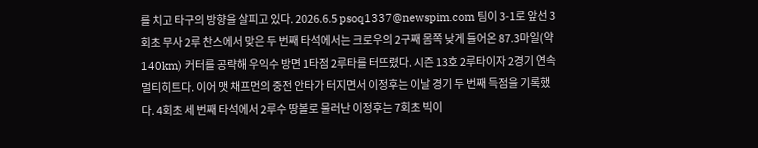를 치고 타구의 방향을 살피고 있다. 2026.6.5 psoq1337@newspim.com 팀이 3-1로 앞선 3회초 무사 2루 찬스에서 맞은 두 번째 타석에서는 크로우의 2구째 몸쪽 낮게 들어온 87.3마일(약 140km) 커터를 공략해 우익수 방면 1타점 2루타를 터뜨렸다. 시즌 13호 2루타이자 2경기 연속 멀티히트다. 이어 맷 채프먼의 중전 안타가 터지면서 이정후는 이날 경기 두 번째 득점을 기록했다. 4회초 세 번째 타석에서 2루수 땅볼로 물러난 이정후는 7회초 빅이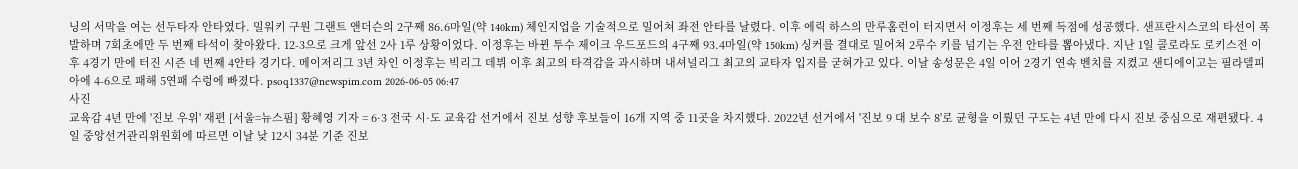닝의 서막을 여는 선두타자 안타였다. 밀워키 구원 그랜트 앤더슨의 2구째 86.6마일(약 140km) 체인지업을 기술적으로 밀어쳐 좌전 안타를 날렸다. 이후 에릭 하스의 만루홈런이 터지면서 이정후는 세 번째 득점에 성공했다. 샌프란시스코의 타선이 폭발하며 7회초에만 두 번째 타석이 찾아왔다. 12-3으로 크게 앞선 2사 1루 상황이었다. 이정후는 바뀐 투수 제이크 우드포드의 4구째 93.4마일(약 150km) 싱커를 결대로 밀어쳐 2루수 키를 넘기는 우전 안타를 뽑아냈다. 지난 1일 콜로라도 로키스전 이후 4경기 만에 터진 시즌 네 번째 4안타 경기다. 메이저리그 3년 차인 이정후는 빅리그 데뷔 이후 최고의 타격감을 과시하며 내셔널리그 최고의 교타자 입지를 굳혀가고 있다. 이날 송성문은 4일 이어 2경기 연속 벤치를 지켰고 샌디에이고는 필라델피아에 4-6으로 패해 5연패 수렁에 빠졌다. psoq1337@newspim.com 2026-06-05 06:47
사진
교육감 4년 만에 '진보 우위' 재편 [서울=뉴스핌] 황혜영 기자 = 6·3 전국 시·도 교육감 선거에서 진보 성향 후보들이 16개 지역 중 11곳을 차지했다. 2022년 선거에서 '진보 9 대 보수 8'로 균형을 이뤘던 구도는 4년 만에 다시 진보 중심으로 재편됐다. 4일 중앙선거관리위원회에 따르면 이날 낮 12시 34분 기준 진보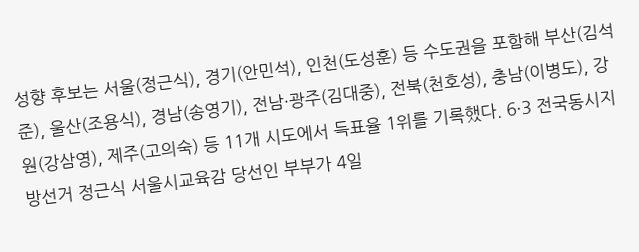성향 후보는 서울(정근식), 경기(안민석), 인천(도성훈) 등 수도권을 포함해 부산(김석준), 울산(조용식), 경남(송영기), 전남·광주(김대중), 전북(천호성), 충남(이병도), 강원(강삼영), 제주(고의숙) 등 11개 시도에서 득표율 1위를 기록했다. 6·3 전국동시지방선거 정근식 서울시교육감 당선인 부부가 4일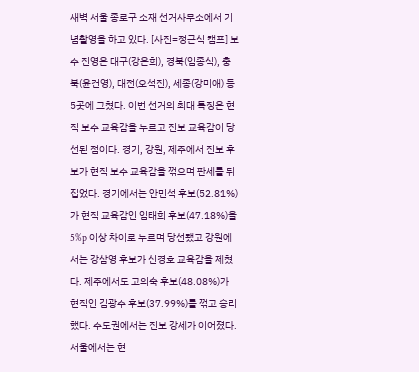새벽 서울 종로구 소재 선거사무소에서 기념촬영을 하고 있다. [사진=정근식 캠프] 보수 진영은 대구(강은희), 경북(임종식), 충북(윤건영), 대전(오석진), 세종(강미애) 등 5곳에 그쳤다. 이번 선거의 최대 특징은 현직 보수 교육감을 누르고 진보 교육감이 당선된 점이다. 경기, 강원, 제주에서 진보 후보가 현직 보수 교육감을 꺾으며 판세를 뒤집었다. 경기에서는 안민석 후보(52.81%)가 현직 교육감인 임태희 후보(47.18%)을 5%p 이상 차이로 누르며 당선됐고 강원에서는 강삼영 후보가 신경호 교육감을 제쳤다. 제주에서도 고의숙 후보(48.08%)가 현직인 김광수 후보(37.99%)를 꺾고 승리했다. 수도권에서는 진보 강세가 이어졌다. 서울에서는 현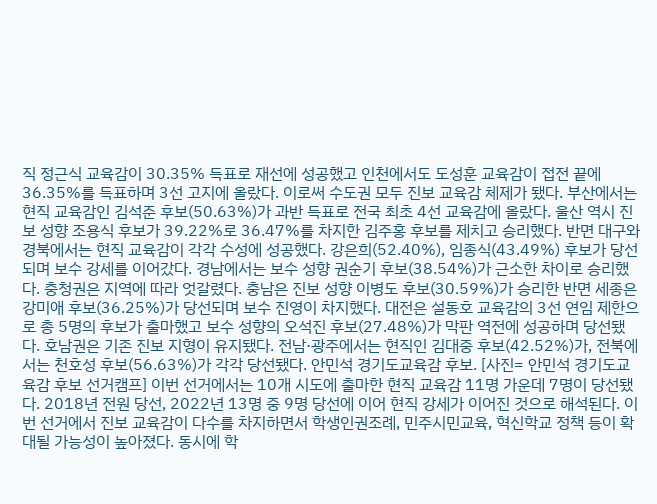직 정근식 교육감이 30.35% 득표로 재선에 성공했고 인천에서도 도성훈 교육감이 접전 끝에 36.35%를 득표하며 3선 고지에 올랐다. 이로써 수도권 모두 진보 교육감 체제가 됐다. 부산에서는 현직 교육감인 김석준 후보(50.63%)가 과반 득표로 전국 최초 4선 교육감에 올랐다. 울산 역시 진보 성향 조용식 후보가 39.22%로 36.47%를 차지한 김주홍 후보를 제치고 승리했다. 반면 대구와 경북에서는 현직 교육감이 각각 수성에 성공했다. 강은희(52.40%), 임종식(43.49%) 후보가 당선되며 보수 강세를 이어갔다. 경남에서는 보수 성향 권순기 후보(38.54%)가 근소한 차이로 승리했다. 충청권은 지역에 따라 엇갈렸다. 충남은 진보 성향 이병도 후보(30.59%)가 승리한 반면 세종은 강미애 후보(36.25%)가 당선되며 보수 진영이 차지했다. 대전은 설동호 교육감의 3선 연임 제한으로 총 5명의 후보가 출마했고 보수 성향의 오석진 후보(27.48%)가 막판 역전에 성공하며 당선됐다. 호남권은 기존 진보 지형이 유지됐다. 전남·광주에서는 현직인 김대중 후보(42.52%)가, 전북에서는 천호성 후보(56.63%)가 각각 당선됐다. 안민석 경기도교육감 후보. [사진= 안민석 경기도교육감 후보 선거캠프] 이번 선거에서는 10개 시도에 출마한 현직 교육감 11명 가운데 7명이 당선됐다. 2018년 전원 당선, 2022년 13명 중 9명 당선에 이어 현직 강세가 이어진 것으로 해석된다. 이번 선거에서 진보 교육감이 다수를 차지하면서 학생인권조례, 민주시민교육, 혁신학교 정책 등이 확대될 가능성이 높아졌다. 동시에 학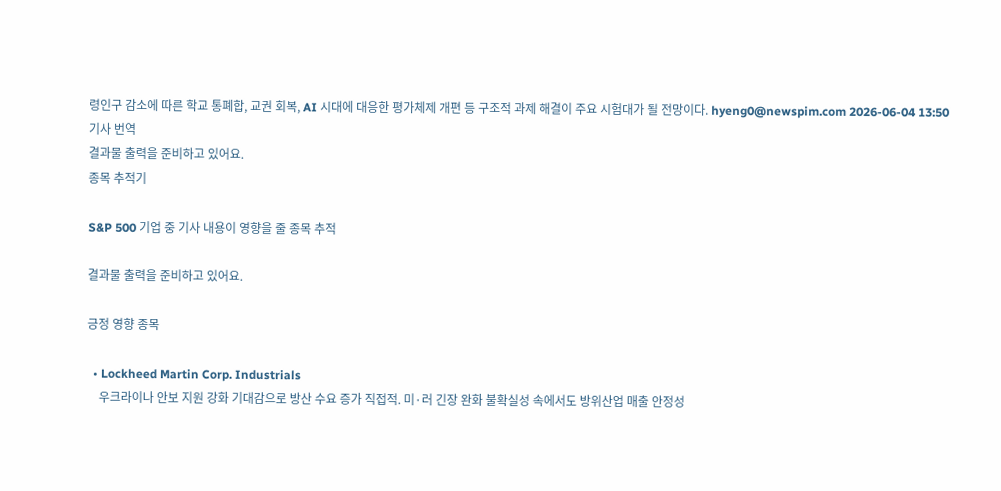령인구 감소에 따른 학교 통폐합, 교권 회복, AI 시대에 대응한 평가체제 개편 등 구조적 과제 해결이 주요 시험대가 될 전망이다. hyeng0@newspim.com 2026-06-04 13:50
기사 번역
결과물 출력을 준비하고 있어요.
종목 추적기

S&P 500 기업 중 기사 내용이 영향을 줄 종목 추적

결과물 출력을 준비하고 있어요.

긍정 영향 종목

  • Lockheed Martin Corp. Industrials
    우크라이나 안보 지원 강화 기대감으로 방산 수요 증가 직접적. 미·러 긴장 완화 불확실성 속에서도 방위산업 매출 안정성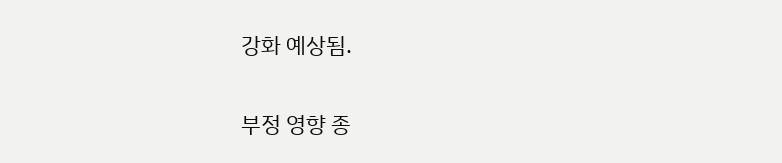강화 예상됨.

부정 영향 종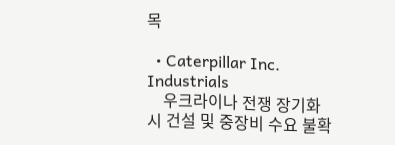목

  • Caterpillar Inc. Industrials
    우크라이나 전쟁 장기화 시 건설 및 중장비 수요 불확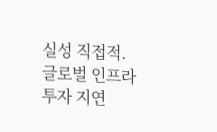실성 직접적. 글로벌 인프라 투자 지연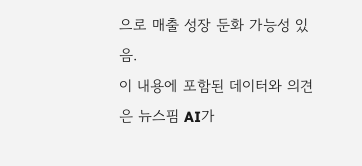으로 매출 성장 둔화 가능성 있음.
이 내용에 포함된 데이터와 의견은 뉴스핌 AI가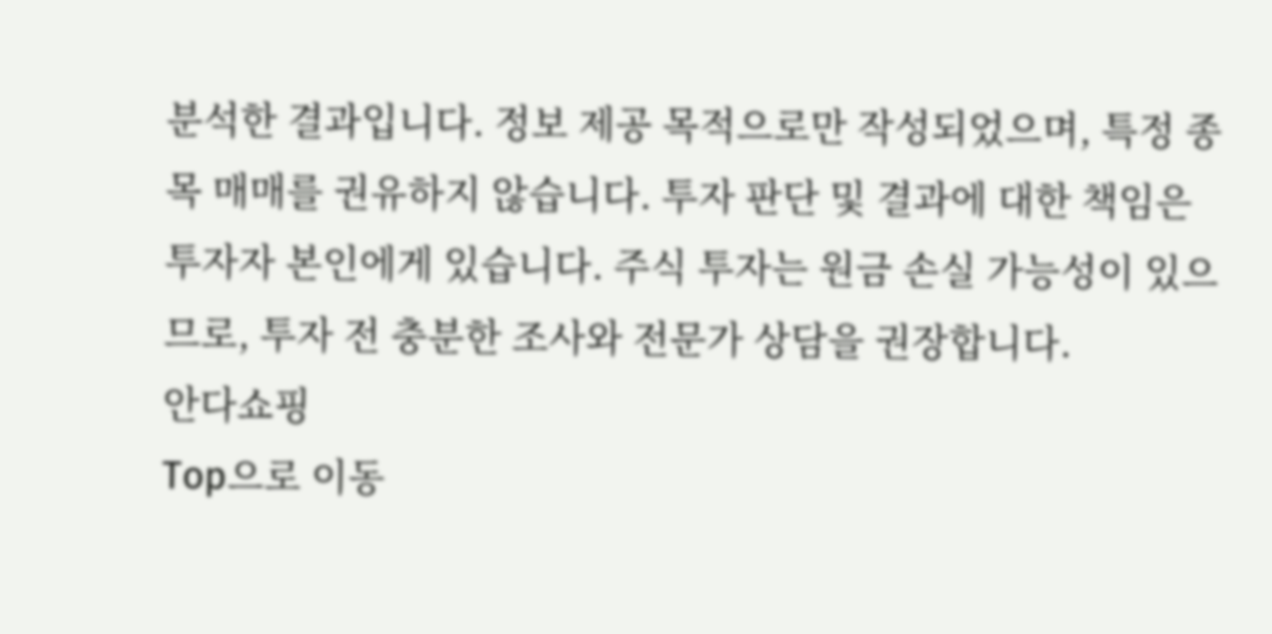분석한 결과입니다. 정보 제공 목적으로만 작성되었으며, 특정 종목 매매를 권유하지 않습니다. 투자 판단 및 결과에 대한 책임은 투자자 본인에게 있습니다. 주식 투자는 원금 손실 가능성이 있으므로, 투자 전 충분한 조사와 전문가 상담을 권장합니다.
안다쇼핑
Top으로 이동